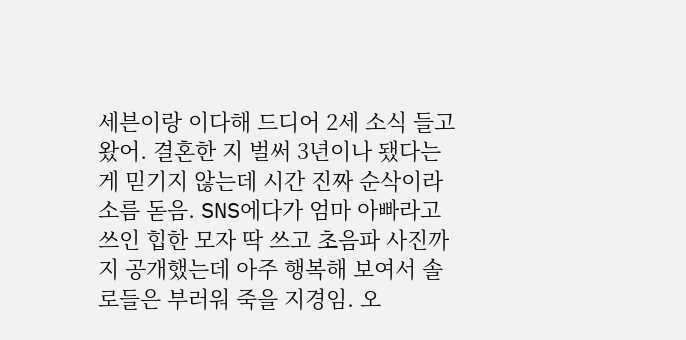세븐이랑 이다해 드디어 2세 소식 들고 왔어. 결혼한 지 벌써 3년이나 됐다는 게 믿기지 않는데 시간 진짜 순삭이라 소름 돋음. SNS에다가 엄마 아빠라고 쓰인 힙한 모자 딱 쓰고 초음파 사진까지 공개했는데 아주 행복해 보여서 솔로들은 부러워 죽을 지경임. 오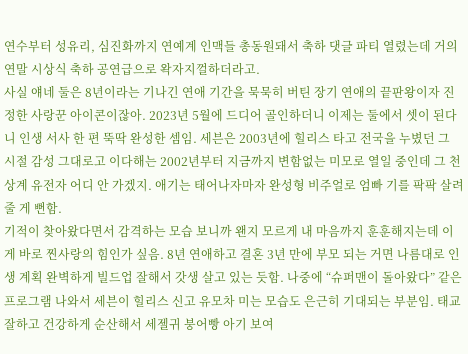연수부터 성유리, 심진화까지 연예계 인맥들 총동원돼서 축하 댓글 파티 열렸는데 거의 연말 시상식 축하 공연급으로 왁자지껄하더라고.
사실 얘네 둘은 8년이라는 기나긴 연애 기간을 묵묵히 버틴 장기 연애의 끝판왕이자 진정한 사랑꾼 아이콘이잖아. 2023년 5월에 드디어 골인하더니 이제는 둘에서 셋이 된다니 인생 서사 한 편 뚝딱 완성한 셈임. 세븐은 2003년에 힐리스 타고 전국을 누볐던 그 시절 감성 그대로고 이다해는 2002년부터 지금까지 변함없는 미모로 열일 중인데 그 천상계 유전자 어디 안 가겠지. 애기는 태어나자마자 완성형 비주얼로 엄빠 기를 팍팍 살려줄 게 뻔함.
기적이 찾아왔다면서 감격하는 모습 보니까 왠지 모르게 내 마음까지 훈훈해지는데 이게 바로 찐사랑의 힘인가 싶음. 8년 연애하고 결혼 3년 만에 부모 되는 거면 나름대로 인생 계획 완벽하게 빌드업 잘해서 갓생 살고 있는 듯함. 나중에 “슈퍼맨이 돌아왔다” 같은 프로그램 나와서 세븐이 힐리스 신고 유모차 미는 모습도 은근히 기대되는 부분임. 태교 잘하고 건강하게 순산해서 세젤귀 붕어빵 아기 보여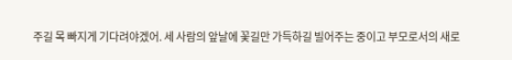주길 목 빠지게 기다려야겠어. 세 사람의 앞날에 꽃길만 가득하길 빌어주는 중이고 부모로서의 새로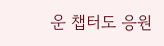운 챕터도 응원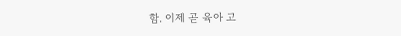함. 이제 곧 육아 고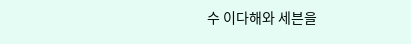수 이다해와 세븐을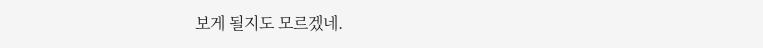보게 될지도 모르겠네.